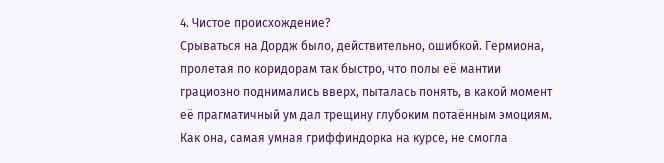4. Чистое происхождение?
Срываться на Дордж было, действительно, ошибкой. Гермиона, пролетая по коридорам так быстро, что полы её мантии грациозно поднимались вверх, пыталась понять, в какой момент её прагматичный ум дал трещину глубоким потаённым эмоциям. Как она, самая умная гриффиндорка на курсе, не смогла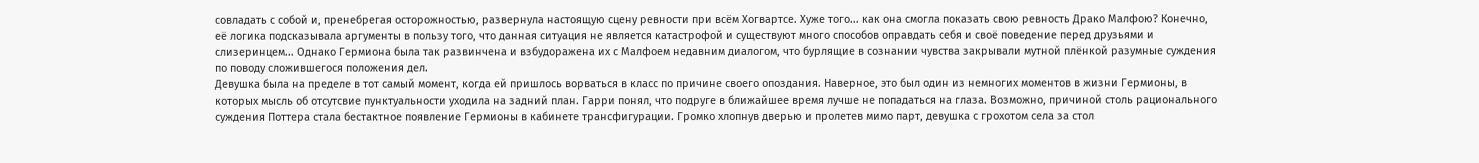совладать с собой и, пренебрегая осторожностью, развернула настоящую сцену ревности при всём Хогвартсе. Хуже того... как она смогла показать свою ревность Драко Малфою? Конечно, её логика подсказывала аргументы в пользу того, что данная ситуация не является катастрофой и существуют много способов оправдать себя и своё поведение перед друзьями и слизеринцем... Однако Гермиона была так развинчена и взбудоражена их с Малфоем недавним диалогом, что бурлящие в сознании чувства закрывали мутной плёнкой разумные суждения по поводу сложившегося положения дел.
Девушка была на пределе в тот самый момент, когда ей пришлось ворваться в класс по причине своего опоздания. Наверное, это был один из немногих моментов в жизни Гермионы, в которых мысль об отсутсвие пунктуальности уходила на задний план. Гарри понял, что подруге в ближайшее время лучше не попадаться на глаза. Возможно, причиной столь рационального суждения Поттера стала бестактное появление Гермионы в кабинете трансфигурации. Громко хлопнув дверью и пролетев мимо парт, девушка с грохотом села за стол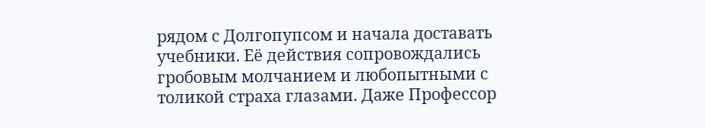рядом с Долгопупсом и начала доставать учебники. Её действия сопровождались гробовым молчанием и любопытными с толикой страха глазами. Даже Профессор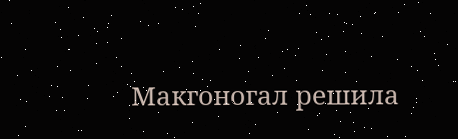Макгоногал решила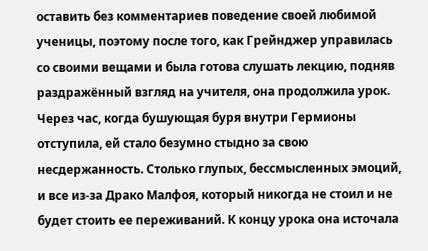оставить без комментариев поведение своей любимой ученицы, поэтому после того, как Грейнджер управилась со своими вещами и была готова слушать лекцию, подняв раздражённый взгляд на учителя, она продолжила урок.
Через час, когда бушующая буря внутри Гермионы отступила, ей стало безумно стыдно за свою несдержанность. Столько глупых, бессмысленных эмоций, и все из-за Драко Малфоя, который никогда не стоил и не будет стоить ее переживаний. К концу урока она источала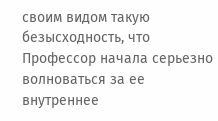своим видом такую безысходность, что Профессор начала серьезно волноваться за ее внутреннее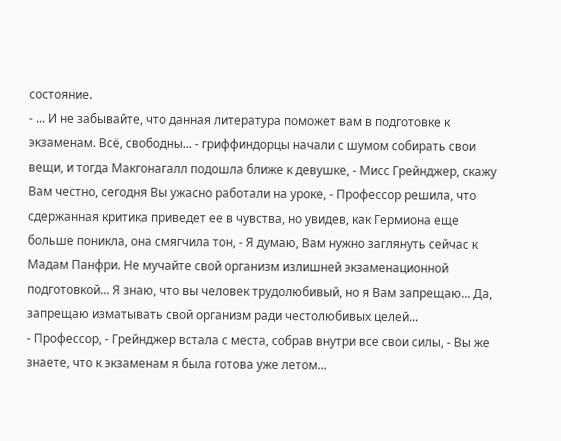состояние.
- ... И не забывайте, что данная литература поможет вам в подготовке к экзаменам. Всё, свободны... - гриффиндорцы начали с шумом собирать свои вещи, и тогда Макгонагалл подошла ближе к девушке, - Мисс Грейнджер, скажу Вам честно, сегодня Вы ужасно работали на уроке, - Профессор решила, что сдержанная критика приведет ее в чувства, но увидев, как Гермиона еще больше поникла, она смягчила тон, - Я думаю, Вам нужно заглянуть сейчас к Мадам Панфри. Не мучайте свой организм излишней экзаменационной подготовкой... Я знаю, что вы человек трудолюбивый, но я Вам запрещаю... Да, запрещаю изматывать свой организм ради честолюбивых целей...
- Профессор, - Грейнджер встала с места, собрав внутри все свои силы, - Вы же знаете, что к экзаменам я была готова уже летом...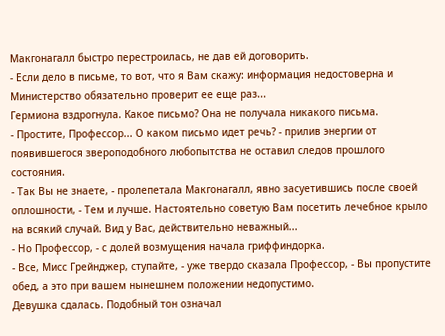Макгонагалл быстро перестроилась, не дав ей договорить.
- Если дело в письме, то вот, что я Вам скажу: информация недостоверна и Министерство обязательно проверит ее еще раз...
Гермиона вздрогнула. Какое письмо? Она не получала никакого письма.
- Простите, Профессор... О каком письмо идет речь? - прилив энергии от появившегося звероподобного любопытства не оставил следов прошлого состояния.
- Так Вы не знаете, - пролепетала Макгонагалл, явно засуетившись после своей оплошности, - Тем и лучше. Настоятельно советую Вам посетить лечебное крыло на всякий случай. Вид у Вас, действительно неважный...
- Но Профессор, - с долей возмущения начала гриффиндорка.
- Все, Мисс Грейнджер, ступайте, - уже твердо сказала Профессор, - Вы пропустите обед, а это при вашем нынешнем положении недопустимо.
Девушка сдалась. Подобный тон означал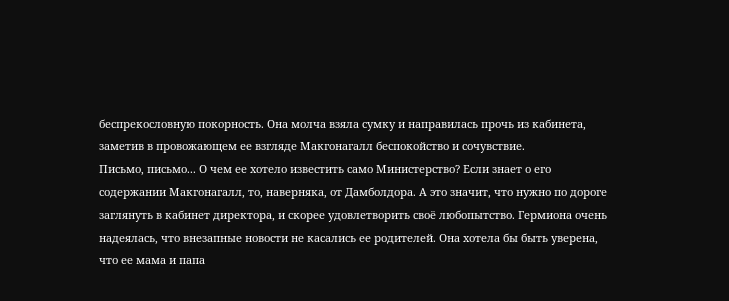беспрекословную покорность. Она молча взяла сумку и направилась прочь из кабинета, заметив в провожающем ее взгляде Макгонагалл беспокойство и сочувствие.
Письмо, письмо... О чем ее хотело известить само Министерство? Если знает о его содержании Макгонагалл, то, наверняка, от Дамболдора. А это значит, что нужно по дороге заглянуть в кабинет директора, и скорее удовлетворить своё любопытство. Гермиона очень надеялась, что внезапные новости не касались ее родителей. Она хотела бы быть уверена, что ее мама и папа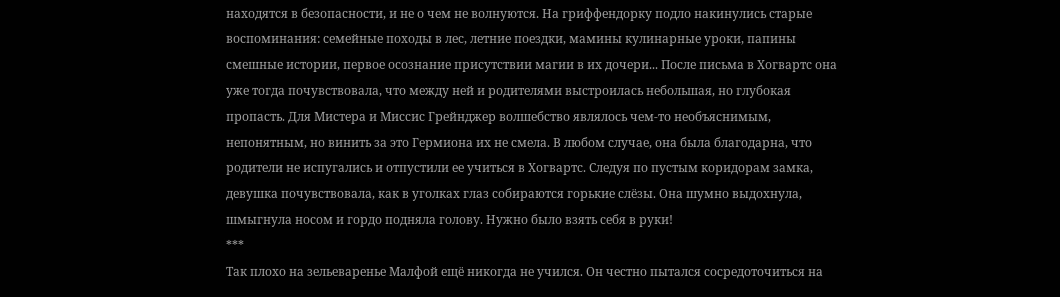находятся в безопасности, и не о чем не волнуются. На гриффендорку подло накинулись старые воспоминания: семейные походы в лес, летние поездки, мамины кулинарные уроки, папины смешные истории, первое осознание присутствии магии в их дочери... После письма в Хогвартс она уже тогда почувствовала, что между ней и родителями выстроилась небольшая, но глубокая пропасть. Для Мистера и Миссис Грейнджер волшебство являлось чем-то необъяснимым, непонятным, но винить за это Гермиона их не смела. В любом случае, она была благодарна, что родители не испугались и отпустили ее учиться в Хогвартс. Следуя по пустым коридорам замка, девушка почувствовала, как в уголках глаз собираются горькие слёзы. Она шумно выдохнула, шмыгнула носом и гордо подняла голову. Нужно было взять себя в руки!
***
Так плохо на зельеваренье Малфой ещё никогда не учился. Он честно пытался сосредоточиться на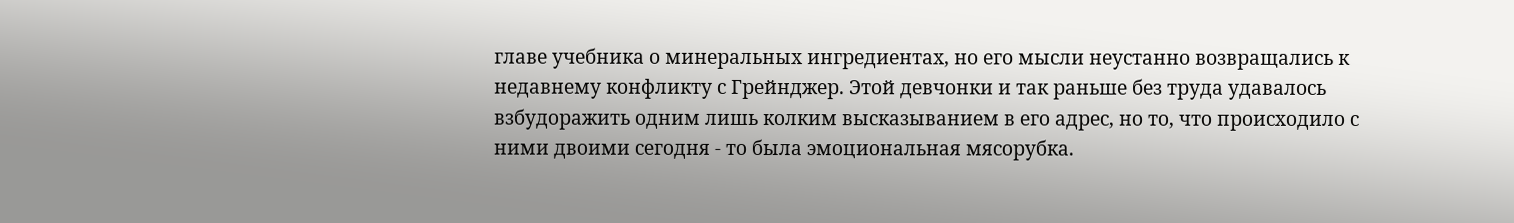главе учебника о минеральных ингредиентах, но его мысли неустанно возвращались к недавнему конфликту с Грейнджер. Этой девчонки и так раньше без труда удавалось взбудоражить одним лишь колким высказыванием в его адрес, но то, что происходило с ними двоими сегодня - то была эмоциональная мясорубка.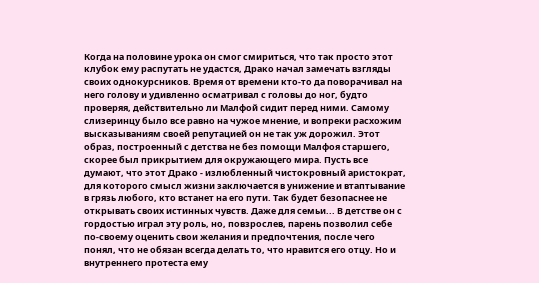Когда на половине урока он смог смириться, что так просто этот клубок ему распутать не удастся, Драко начал замечать взгляды своих однокурсников. Время от времени кто-то да поворачивал на него голову и удивленно осматривал с головы до ног, будто проверяя, действительно ли Малфой сидит перед ними. Самому слизеринцу было все равно на чужое мнение, и вопреки расхожим высказываниям своей репутацией он не так уж дорожил. Этот образ, построенный с детства не без помощи Малфоя старшего, скорее был прикрытием для окружающего мира. Пусть все думают, что этот Драко - излюбленный чистокровный аристократ, для которого смысл жизни заключается в унижение и втаптывание в грязь любого, кто встанет на его пути. Так будет безопаснее не открывать своих истинных чувств. Даже для семьи... В детстве он с гордостью играл эту роль, но, повзрослев, парень позволил себе по-своему оценить свои желания и предпочтения, после чего понял, что не обязан всегда делать то, что нравится его отцу. Но и внутреннего протеста ему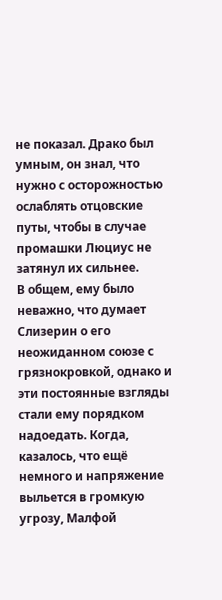не показал. Драко был умным, он знал, что нужно с осторожностью ослаблять отцовские путы, чтобы в случае промашки Люциус не затянул их сильнее.
В общем, ему было неважно, что думает Слизерин о его неожиданном союзе с грязнокровкой, однако и эти постоянные взгляды стали ему порядком надоедать. Когда, казалось, что ещё немного и напряжение выльется в громкую угрозу, Малфой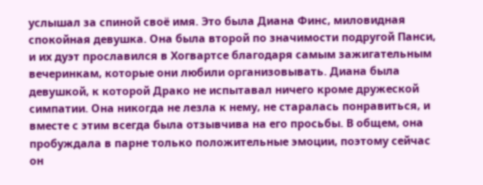услышал за спиной своё имя. Это была Диана Финс, миловидная спокойная девушка. Она была второй по значимости подругой Панси, и их дуэт прославился в Хогвартсе благодаря самым зажигательным вечеринкам, которые они любили организовывать. Диана была девушкой, к которой Драко не испытавал ничего кроме дружеской симпатии. Она никогда не лезла к нему, не старалась понравиться, и вместе с этим всегда была отзывчива на его просьбы. В общем, она пробуждала в парне только положительные эмоции, поэтому сейчас он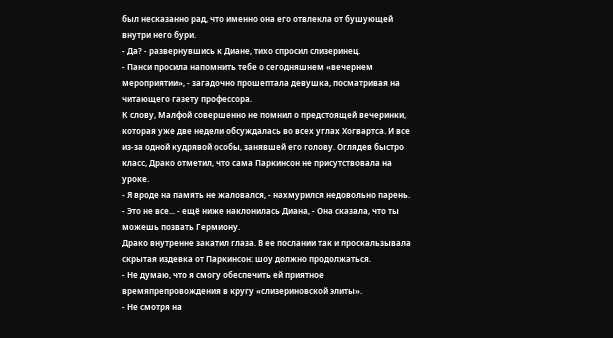был несказанно рад, что именно она его отвлекла от бушующей внутри него бури.
- Да? - развернувшись к Диане, тихо спросил слизеринец.
- Панси просила напомнить тебе о сегодняшнем «вечернем мероприятии», - загадочно прошептала девушка, посматривая на читающего газету профессора.
К слову, Малфой совершенно не помнил о предстоящей вечеринки, которая уже две недели обсуждалась во всех углах Хогвартса. И все из-за одной кудрявой особы, занявшей его голову. Оглядев быстро класс, Драко отметил, что сама Паркинсон не присутствовала на уроке.
- Я вроде на память не жаловался, - нахмурился недовольно парень.
- Это не все... - ещё ниже наклонилась Диана, - Она сказала, что ты можешь позвать Гермиону.
Драко внутренне закатил глаза. В ее послании так и проскальзывала скрытая издевка от Паркинсон: шоу должно продолжаться.
- Не думаю, что я смогу обеспечить ей приятное времяпрепровождения в кругу «слизериновской элиты».
- Не смотря на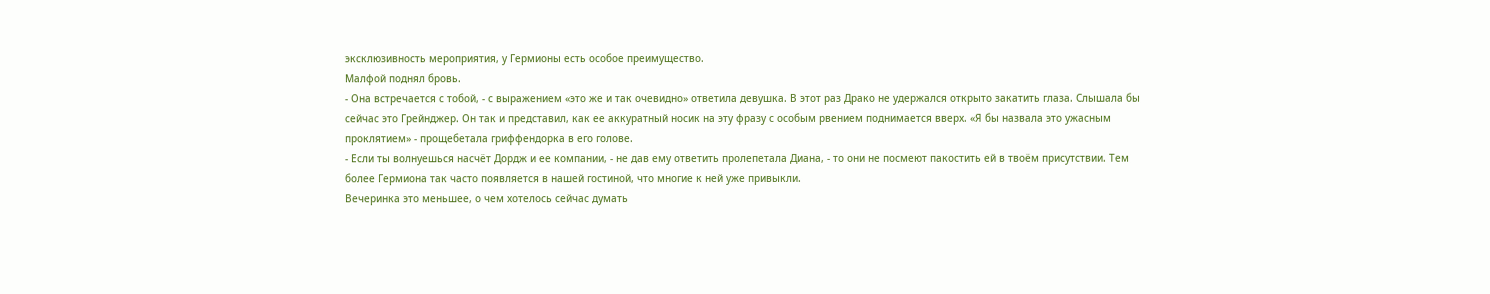эксклюзивность мероприятия, у Гермионы есть особое преимущество.
Малфой поднял бровь.
- Она встречается с тобой, - с выражением «это же и так очевидно» ответила девушка. В этот раз Драко не удержался открыто закатить глаза. Слышала бы сейчас это Грейнджер. Он так и представил, как ее аккуратный носик на эту фразу с особым рвением поднимается вверх. «Я бы назвала это ужасным проклятием» - прощебетала гриффендорка в его голове.
- Если ты волнуешься насчёт Дордж и ее компании, - не дав ему ответить пролепетала Диана, - то они не посмеют пакостить ей в твоём присутствии. Тем более Гермиона так часто появляется в нашей гостиной, что многие к ней уже привыкли.
Вечеринка это меньшее, о чем хотелось сейчас думать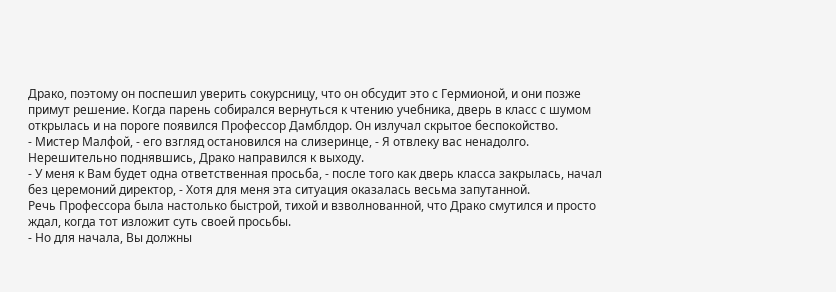Драко, поэтому он поспешил уверить сокурсницу, что он обсудит это с Гермионой, и они позже примут решение. Когда парень собирался вернуться к чтению учебника, дверь в класс с шумом открылась и на пороге появился Профессор Дамблдор. Он излучал скрытое беспокойство.
- Мистер Малфой, - его взгляд остановился на слизеринце, - Я отвлеку вас ненадолго.
Нерешительно поднявшись, Драко направился к выходу.
- У меня к Вам будет одна ответственная просьба, - после того как дверь класса закрылась, начал без церемоний директор, - Хотя для меня эта ситуация оказалась весьма запутанной.
Речь Профессора была настолько быстрой, тихой и взволнованной, что Драко смутился и просто ждал, когда тот изложит суть своей просьбы.
- Но для начала, Вы должны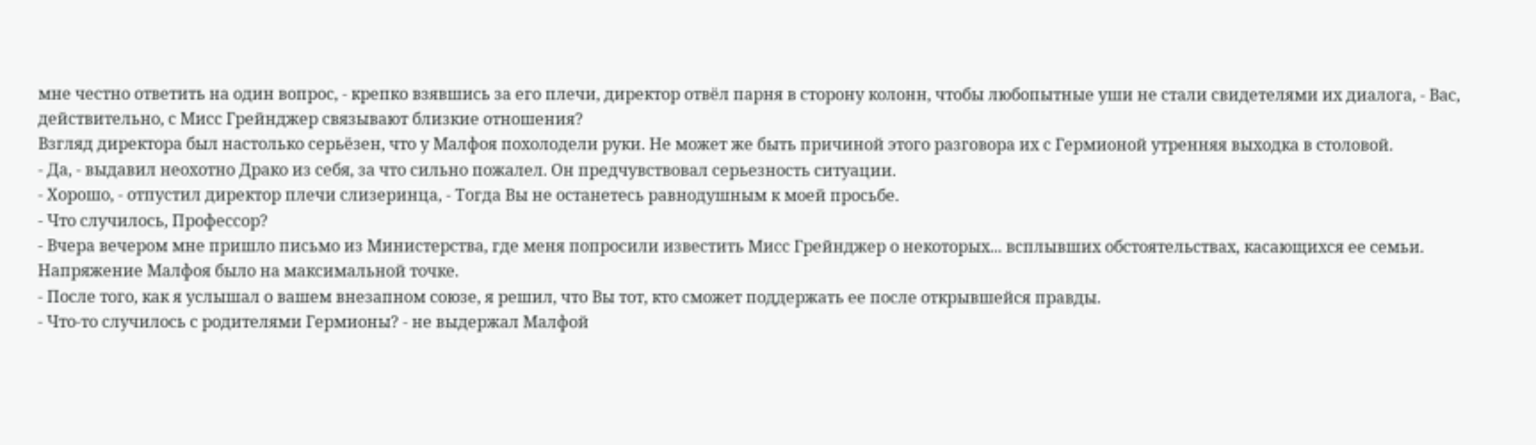мне честно ответить на один вопрос, - крепко взявшись за его плечи, директор отвёл парня в сторону колонн, чтобы любопытные уши не стали свидетелями их диалога, - Вас, действительно, с Мисс Грейнджер связывают близкие отношения?
Взгляд директора был настолько серьёзен, что у Малфоя похолодели руки. Не может же быть причиной этого разговора их с Гермионой утренняя выходка в столовой.
- Да, - выдавил неохотно Драко из себя, за что сильно пожалел. Он предчувствовал серьезность ситуации.
- Хорошо, - отпустил директор плечи слизеринца, - Тогда Вы не останетесь равнодушным к моей просьбе.
- Что случилось, Профессор?
- Вчера вечером мне пришло письмо из Министерства, где меня попросили известить Мисс Грейнджер о некоторых... всплывших обстоятельствах, касающихся ее семьи.
Напряжение Малфоя было на максимальной точке.
- После того, как я услышал о вашем внезапном союзе, я решил, что Вы тот, кто сможет поддержать ее после открывшейся правды.
- Что-то случилось с родителями Гермионы? - не выдержал Малфой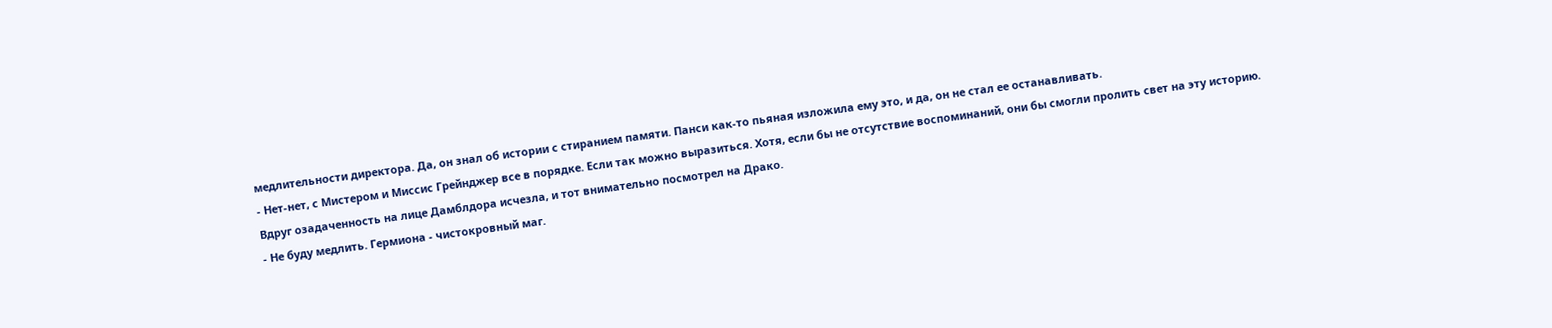медлительности директора. Да, он знал об истории с стиранием памяти. Панси как-то пьяная изложила ему это, и да, он не стал ее останавливать.
- Нет-нет, с Мистером и Миссис Грейнджер все в порядке. Если так можно выразиться. Хотя, если бы не отсутствие воспоминаний, они бы смогли пролить свет на эту историю.
Вдруг озадаченность на лице Дамблдора исчезла, и тот внимательно посмотрел на Драко.
- Не буду медлить. Гермиона - чистокровный маг.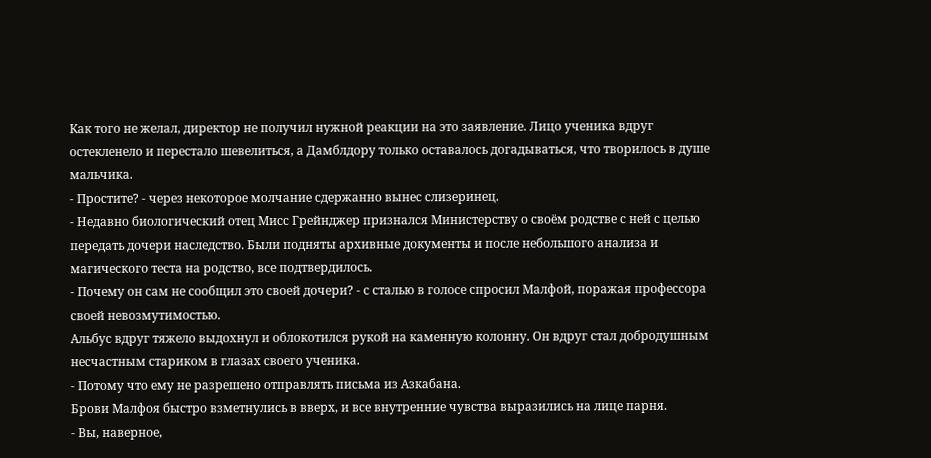Как того не желал, директор не получил нужной реакции на это заявление. Лицо ученика вдруг остекленело и перестало шевелиться, а Дамблдору только оставалось догадываться, что творилось в душе мальчика.
- Простите? - через некоторое молчание сдержанно вынес слизеринец.
- Недавно биологический отец Мисс Грейнджер признался Министерству о своём родстве с ней с целью передать дочери наследство. Были подняты архивные документы и после небольшого анализа и магического теста на родство, все подтвердилось.
- Почему он сам не сообщил это своей дочери? - с сталью в голосе спросил Малфой, поражая профессора своей невозмутимостью.
Альбус вдруг тяжело выдохнул и облокотился рукой на каменную колонну. Он вдруг стал добродушным несчастным стариком в глазах своего ученика.
- Потому что ему не разрешено отправлять письма из Азкабана.
Брови Малфоя быстро взметнулись в вверх, и все внутренние чувства выразились на лице парня.
- Вы, наверное,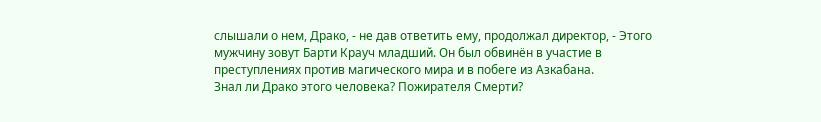слышали о нем, Драко, - не дав ответить ему, продолжал директор, - Этого мужчину зовут Барти Крауч младший. Он был обвинён в участие в преступлениях против магического мира и в побеге из Азкабана.
Знал ли Драко этого человека? Пожирателя Смерти?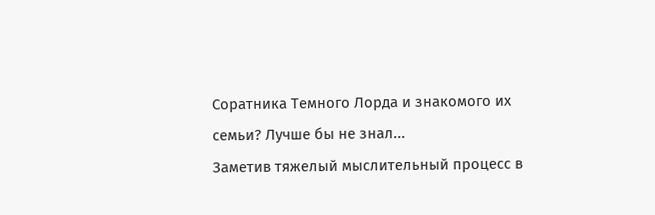Соратника Темного Лорда и знакомого их семьи? Лучше бы не знал...
Заметив тяжелый мыслительный процесс в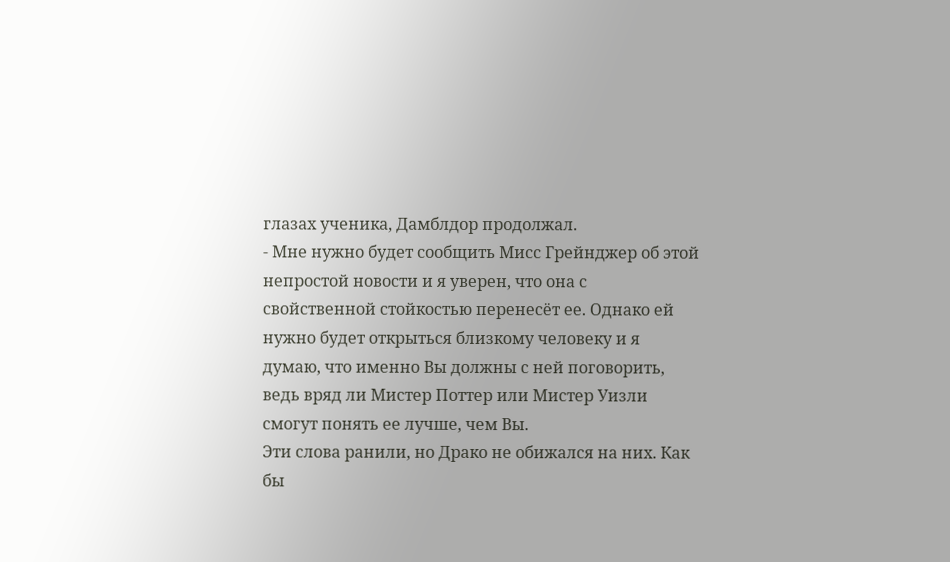глазах ученика, Дамблдор продолжал.
- Мне нужно будет сообщить Мисс Грейнджер об этой непростой новости и я уверен, что она с свойственной стойкостью перенесёт ее. Однако ей нужно будет открыться близкому человеку и я думаю, что именно Вы должны с ней поговорить, ведь вряд ли Мистер Поттер или Мистер Уизли смогут понять ее лучше, чем Вы.
Эти слова ранили, но Драко не обижался на них. Как бы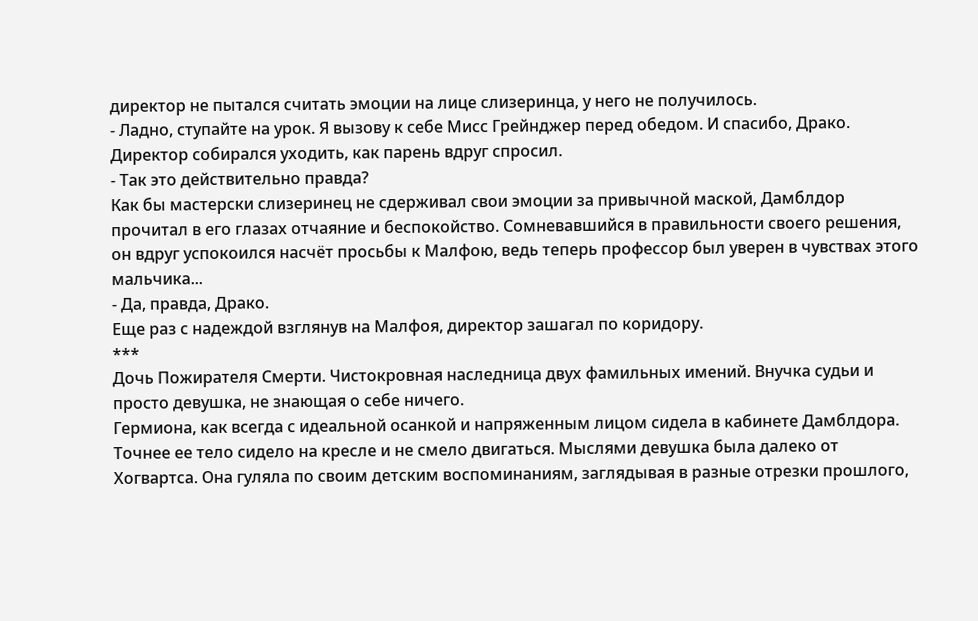директор не пытался считать эмоции на лице слизеринца, у него не получилось.
- Ладно, ступайте на урок. Я вызову к себе Мисс Грейнджер перед обедом. И спасибо, Драко.
Директор собирался уходить, как парень вдруг спросил.
- Так это действительно правда?
Как бы мастерски слизеринец не сдерживал свои эмоции за привычной маской, Дамблдор прочитал в его глазах отчаяние и беспокойство. Сомневавшийся в правильности своего решения, он вдруг успокоился насчёт просьбы к Малфою, ведь теперь профессор был уверен в чувствах этого мальчика...
- Да, правда, Драко.
Еще раз с надеждой взглянув на Малфоя, директор зашагал по коридору.
***
Дочь Пожирателя Смерти. Чистокровная наследница двух фамильных имений. Внучка судьи и просто девушка, не знающая о себе ничего.
Гермиона, как всегда с идеальной осанкой и напряженным лицом сидела в кабинете Дамблдора. Точнее ее тело сидело на кресле и не смело двигаться. Мыслями девушка была далеко от Хогвартса. Она гуляла по своим детским воспоминаниям, заглядывая в разные отрезки прошлого,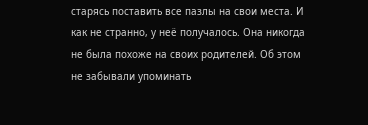старясь поставить все пазлы на свои места. И как не странно, у неё получалось. Она никогда не была похоже на своих родителей. Об этом не забывали упоминать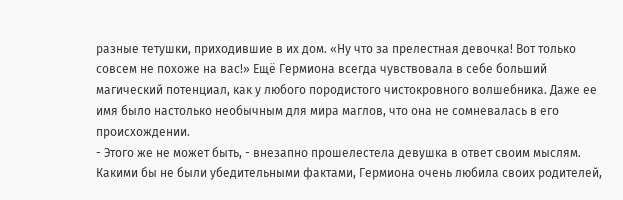разные тетушки, приходившие в их дом. «Ну что за прелестная девочка! Вот только совсем не похоже на вас!» Ещё Гермиона всегда чувствовала в себе больший магический потенциал, как у любого породистого чистокровного волшебника. Даже ее имя было настолько необычным для мира маглов, что она не сомневалась в его происхождении.
- Этого же не может быть, - внезапно прошелестела девушка в ответ своим мыслям. Какими бы не были убедительными фактами, Гермиона очень любила своих родителей,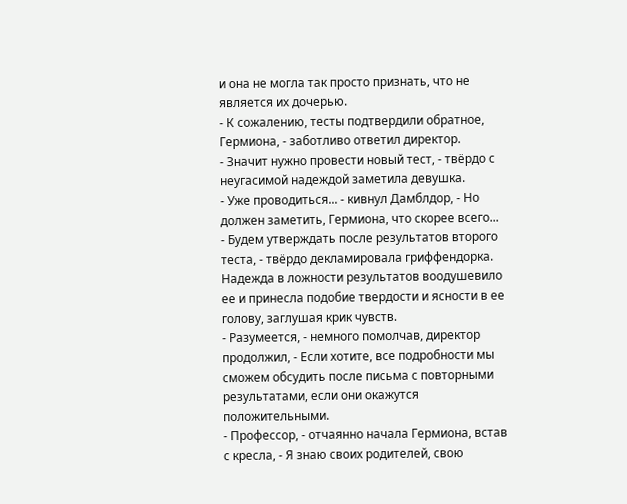и она не могла так просто признать, что не является их дочерью.
- К сожалению, тесты подтвердили обратное, Гермиона, - заботливо ответил директор.
- Значит нужно провести новый тест, - твёрдо с неугасимой надеждой заметила девушка.
- Уже проводиться... - кивнул Дамблдор, - Но должен заметить, Гермиона, что скорее всего...
- Будем утверждать после результатов второго теста, - твёрдо декламировала гриффендорка. Надежда в ложности результатов воодушевило ее и принесла подобие твердости и ясности в ее голову, заглушая крик чувств.
- Разумеется, - немного помолчав, директор продолжил, - Если хотите, все подробности мы сможем обсудить после письма с повторными результатами, если они окажутся положительными.
- Профессор, - отчаянно начала Гермиона, встав с кресла, - Я знаю своих родителей, свою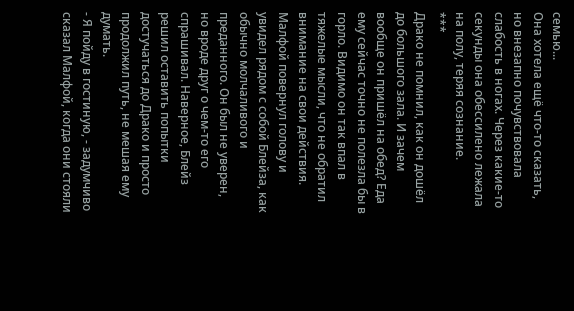семью...
Она хотела ещё что-то сказать, но внезапно почувствовала слабость в ногах. Через какие-то секунды она обессилено лежала на полу, теряя сознание.
***
Драко не помнил, как он дошёл до большого зала. И зачем вообще он пришёл на обед? Еда ему сейчас точно не полезла бы в горло. Видимо он так впал в тяжелые мысли, что не обратил внимание на свои действия. Малфой повернул голову и увидел рядом с собой Блейза, как обычно молчаливого и преданного. Он был не уверен, но вроде друг о чем-то его спрашивал. Наверное, Блейз решил оставить попытки достучаться до Драко и просто продолжил путь, не мешая ему думать.
- Я пойду в гостиную, - задумчиво сказал Малфой, когда они стояли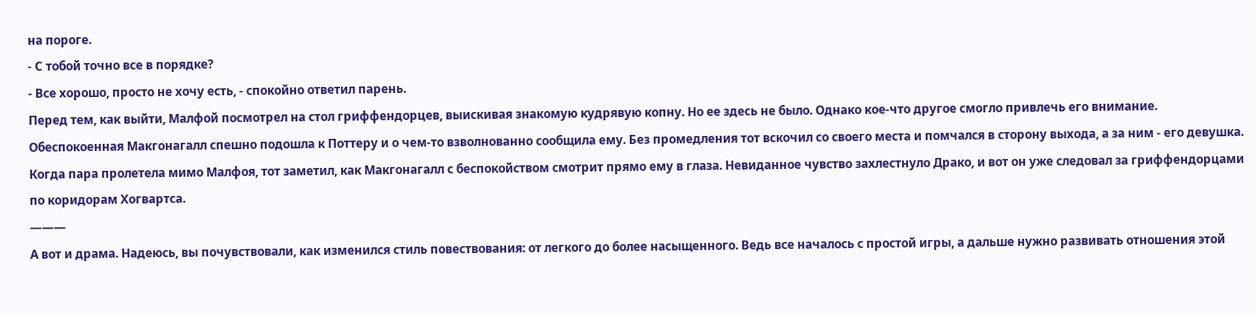на пороге.
- С тобой точно все в порядке?
- Все хорошо, просто не хочу есть, - спокойно ответил парень.
Перед тем, как выйти, Малфой посмотрел на стол гриффендорцев, выискивая знакомую кудрявую копну. Но ее здесь не было. Однако кое-что другое смогло привлечь его внимание. Обеспокоенная Макгонагалл спешно подошла к Поттеру и о чем-то взволнованно сообщила ему. Без промедления тот вскочил со своего места и помчался в сторону выхода, а за ним - его девушка. Когда пара пролетела мимо Малфоя, тот заметил, как Макгонагалл с беспокойством смотрит прямо ему в глаза. Невиданное чувство захлестнуло Драко, и вот он уже следовал за гриффендорцами по коридорам Хогвартса.
———
А вот и драма. Надеюсь, вы почувствовали, как изменился стиль повествования: от легкого до более насыщенного. Ведь все началось с простой игры, а дальше нужно развивать отношения этой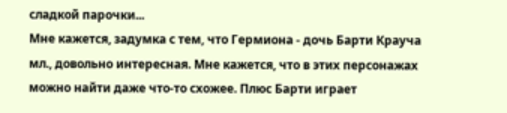сладкой парочки...
Мне кажется, задумка с тем, что Гермиона - дочь Барти Крауча мл., довольно интересная. Мне кажется, что в этих персонажах можно найти даже что-то схожее. Плюс Барти играет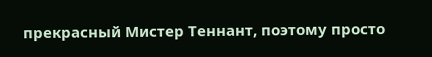прекрасный Мистер Теннант, поэтому просто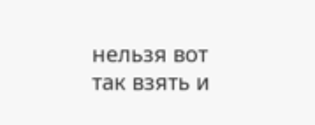нельзя вот так взять и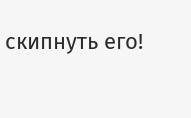скипнуть его!